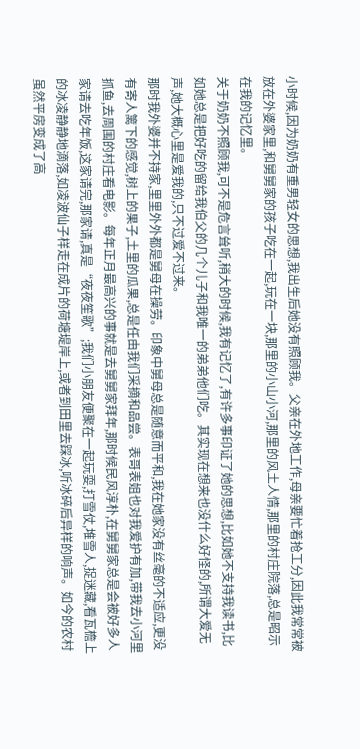小时候,因为奶奶有重男轻女的思想,我出生后她没有照顾我。父亲在外地工作,母亲要忙着抢工分,因此我常常被放在外婆家里,和舅舅家的孩子吃在一起,玩在一块,那里的小山小河,那里的风土人情,那里的村庄院落,总是昭示在我的记忆里。
关于奶奶不照顾我,可不是危言耸听,稍大的时候,我有记忆了,有许多事印证了她的思想,比如她不支持我读书,比如她总是把好吃的留给我伯父的几个儿子和我唯一的弟弟他们吃。其实现在想来也没什么好怪的,所谓大爱无声,她大概心里是爱我的,只不过爱不过来。
那时我外婆并不持家,里里外外都是舅母在操劳。印象中舅母总是随意而平和,我在她家没有丝毫的不适应,更没有寄人篱下的感觉,树上的果子,土里的瓜果,总是任由我们采摘和品尝。表哥表姐也对我爱护有加,带我去小河里抓鱼,去周围的村庄看电影。每年正月最高兴的事就是去舅舅家拜年,那时候民风淳朴,在舅舅家总是会被好多人家请去吃年饭,这家请完,那家请,真是“夜夜笙歌”;我们小朋友便聚在一起玩耍,打雪仗,堆雪人,捉迷藏,看瓦檐上的冰凌静静地滴落,如凌波仙子样走在成片的荷塘堤岸上,或者到田里去踩冰,听冰碎后异样的响声。如今的农村虽然平房变成了高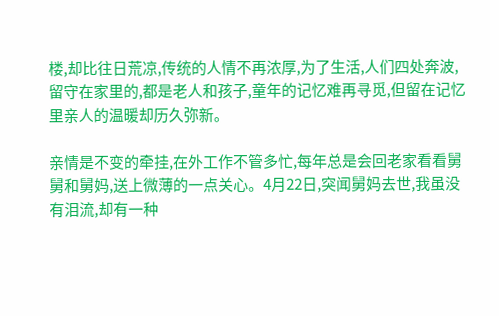楼,却比往日荒凉,传统的人情不再浓厚,为了生活,人们四处奔波,留守在家里的,都是老人和孩子,童年的记忆难再寻觅,但留在记忆里亲人的温暖却历久弥新。

亲情是不变的牵挂,在外工作不管多忙,每年总是会回老家看看舅舅和舅妈,送上微薄的一点关心。4月22日,突闻舅妈去世,我虽没有泪流,却有一种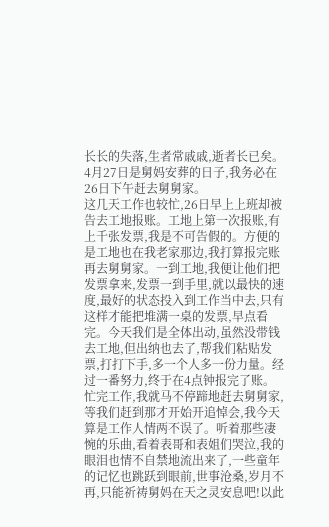长长的失落,生者常戚戚,逝者长已矣。
4月27日是舅妈安葬的日子,我务必在26日下午赶去舅舅家。
这几天工作也较忙,26日早上上班却被告去工地报账。工地上第一次报账,有上千张发票,我是不可告假的。方便的是工地也在我老家那边,我打算报完账再去舅舅家。一到工地,我便让他们把发票拿来,发票一到手里,就以最快的速度,最好的状态投入到工作当中去,只有这样才能把堆满一桌的发票,早点看完。今天我们是全体出动,虽然没带钱去工地,但出纳也去了,帮我们粘贴发票,打打下手,多一个人多一份力量。经过一番努力,终于在4点钟报完了账。
忙完工作,我就马不停蹄地赶去舅舅家,等我们赶到那才开始开追悼会,我今天算是工作人情两不误了。听着那些凄惋的乐曲,看着表哥和表姐们哭泣,我的眼泪也情不自禁地流出来了,一些童年的记忆也跳跃到眼前,世事沧桑,岁月不再,只能祈祷舅妈在天之灵安息吧!以此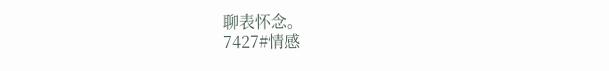聊表怀念。
7427#情感